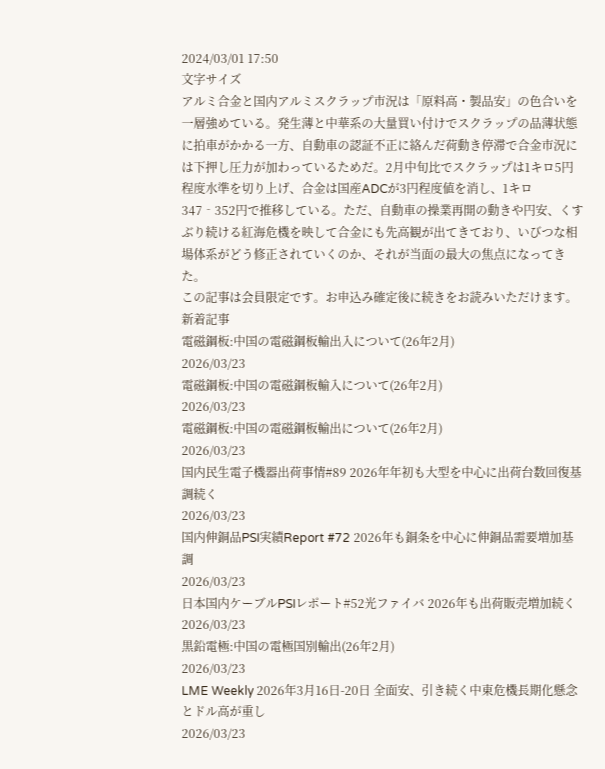2024/03/01 17:50
文字サイズ
アルミ合金と国内アルミスクラップ市況は「原料高・製品安」の色合いを一層強めている。発生薄と中華系の大量買い付けでスクラップの品薄状態に拍車がかかる一方、自動車の認証不正に絡んだ荷動き停滞で合金市況には下押し圧力が加わっているためだ。2月中旬比でスクラップは1キロ5円程度水準を切り上げ、合金は国産ADCが3円程度値を消し、1キロ347‐352円で推移している。ただ、自動車の操業再開の動きや円安、くすぶり続ける紅海危機を映して合金にも先高観が出てきており、いびつな相場体系がどう修正されていくのか、それが当面の最大の焦点になってきた。
この記事は会員限定です。お申込み確定後に続きをお読みいただけます。
新着記事
電磁鋼板:中国の電磁鋼板輸出入について(26年2月)
2026/03/23
電磁鋼板:中国の電磁鋼板輸入について(26年2月)
2026/03/23
電磁鋼板:中国の電磁鋼板輸出について(26年2月)
2026/03/23
国内民生電子機器出荷事情#89 2026年年初も大型を中心に出荷台数回復基調続く
2026/03/23
国内伸銅品PSI実績Report #72 2026年も銅条を中心に伸銅品需要増加基調
2026/03/23
日本国内ケーブルPSIレポート#52光ファイバ 2026年も出荷販売増加続く
2026/03/23
黒鉛電極:中国の電極国別輸出(26年2月)
2026/03/23
LME Weekly 2026年3月16日-20日 全面安、引き続く中東危機長期化懸念とドル高が重し
2026/03/23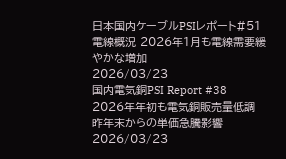日本国内ケーブルPSIレポート#51電線概況 2026年1月も電線需要緩やかな増加
2026/03/23
国内電気銅PSI Report #38 2026年年初も電気銅販売量低調 昨年末からの単価急騰影響
2026/03/23